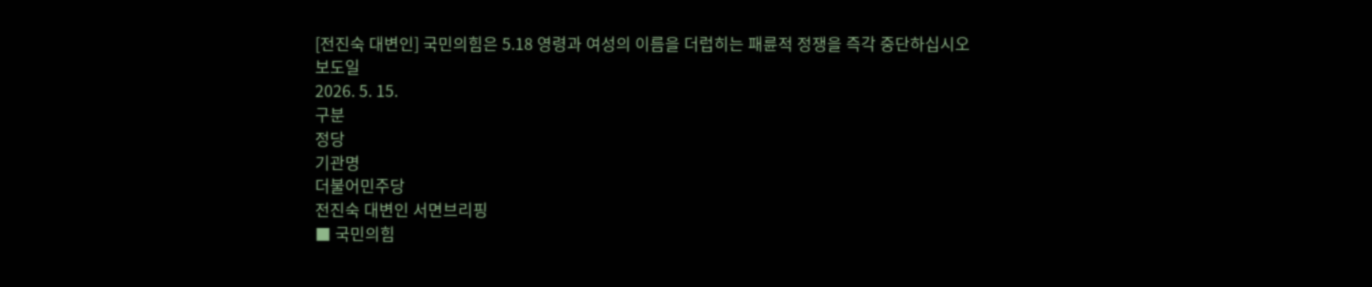[전진숙 대변인] 국민의힘은 5.18 영령과 여성의 이름을 더럽히는 패륜적 정쟁을 즉각 중단하십시오
보도일
2026. 5. 15.
구분
정당
기관명
더불어민주당
전진숙 대변인 서면브리핑
■ 국민의힘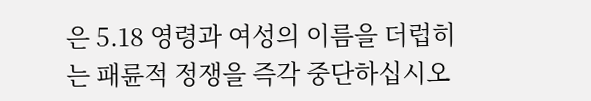은 5.18 영령과 여성의 이름을 더럽히는 패륜적 정쟁을 즉각 중단하십시오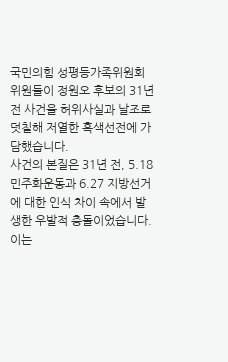국민의힘 성평등가족위원회 위원들이 정원오 후보의 31년 전 사건을 허위사실과 날조로 덧칠해 저열한 흑색선전에 가담했습니다.
사건의 본질은 31년 전, 5.18민주화운동과 6.27 지방선거에 대한 인식 차이 속에서 발생한 우발적 충돌이었습니다. 이는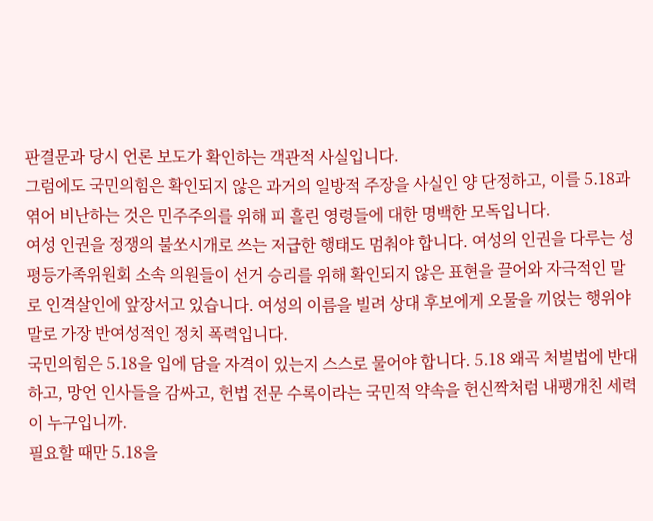판결문과 당시 언론 보도가 확인하는 객관적 사실입니다.
그럼에도 국민의힘은 확인되지 않은 과거의 일방적 주장을 사실인 양 단정하고, 이를 5.18과 엮어 비난하는 것은 민주주의를 위해 피 흘린 영령들에 대한 명백한 모독입니다.
여성 인권을 정쟁의 불쏘시개로 쓰는 저급한 행태도 멈춰야 합니다. 여성의 인권을 다루는 성평등가족위원회 소속 의원들이 선거 승리를 위해 확인되지 않은 표현을 끌어와 자극적인 말로 인격살인에 앞장서고 있습니다. 여성의 이름을 빌려 상대 후보에게 오물을 끼얹는 행위야말로 가장 반여성적인 정치 폭력입니다.
국민의힘은 5.18을 입에 담을 자격이 있는지 스스로 물어야 합니다. 5.18 왜곡 처벌법에 반대하고, 망언 인사들을 감싸고, 헌법 전문 수록이라는 국민적 약속을 헌신짝처럼 내팽개친 세력이 누구입니까.
필요할 때만 5.18을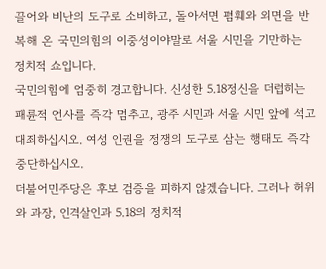끌어와 비난의 도구로 소비하고, 돌아서면 폄훼와 외면을 반복해 온 국민의힘의 이중성이야말로 서울 시민을 기만하는 정치적 쇼입니다.
국민의힘에 엄중히 경고합니다. 신성한 5.18정신을 더럽히는 패륜적 언사를 즉각 멈추고, 광주 시민과 서울 시민 앞에 석고대죄하십시오. 여성 인권을 정쟁의 도구로 삼는 행태도 즉각 중단하십시오.
더불어민주당은 후보 검증을 피하지 않겠습니다. 그러나 허위와 과장, 인격살인과 5.18의 정치적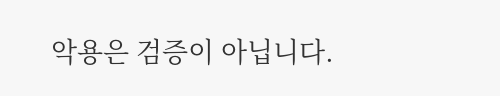악용은 검증이 아닙니다.